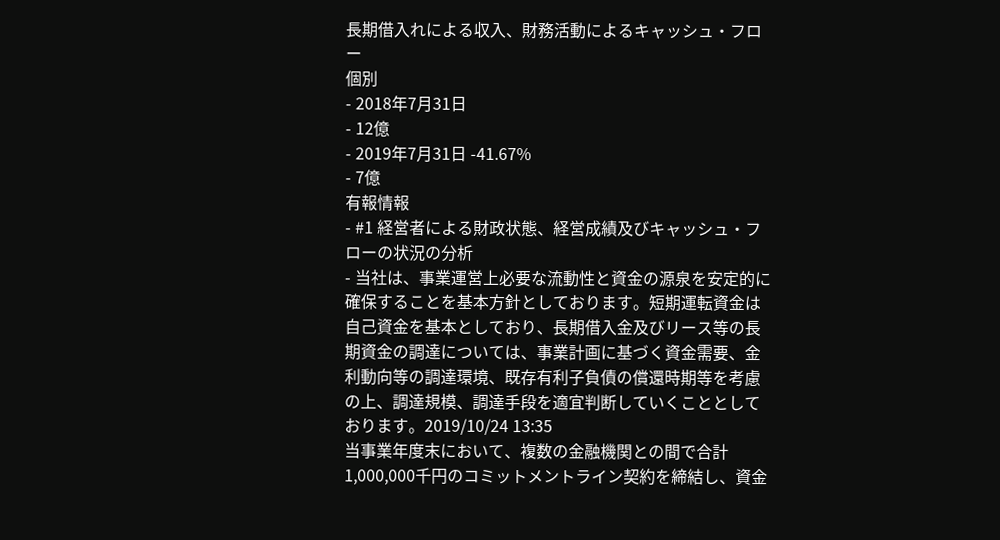長期借入れによる収入、財務活動によるキャッシュ・フロー
個別
- 2018年7月31日
- 12億
- 2019年7月31日 -41.67%
- 7億
有報情報
- #1 経営者による財政状態、経営成績及びキャッシュ・フローの状況の分析
- 当社は、事業運営上必要な流動性と資金の源泉を安定的に確保することを基本方針としております。短期運転資金は自己資金を基本としており、長期借入金及びリース等の長期資金の調達については、事業計画に基づく資金需要、金利動向等の調達環境、既存有利子負債の償還時期等を考慮の上、調達規模、調達手段を適宜判断していくこととしております。2019/10/24 13:35
当事業年度末において、複数の金融機関との間で合計1,000,000千円のコミットメントライン契約を締結し、資金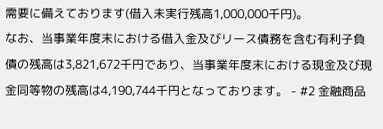需要に備えております(借入未実行残高1,000,000千円)。
なお、当事業年度末における借入金及びリース債務を含む有利子負債の残高は3,821,672千円であり、当事業年度末における現金及び現金同等物の残高は4,190,744千円となっております。 - #2 金融商品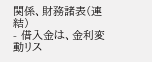関係、財務諸表(連結)
- 借入金は、金利変動リス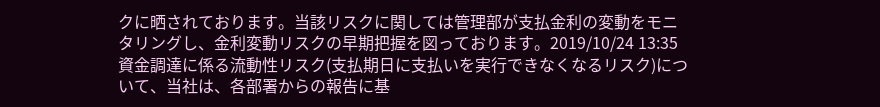クに晒されております。当該リスクに関しては管理部が支払金利の変動をモニタリングし、金利変動リスクの早期把握を図っております。2019/10/24 13:35
資金調達に係る流動性リスク(支払期日に支払いを実行できなくなるリスク)について、当社は、各部署からの報告に基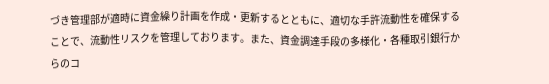づき管理部が適時に資金繰り計画を作成・更新するとともに、適切な手許流動性を確保することで、流動性リスクを管理しております。また、資金調達手段の多様化・各種取引銀行からのコ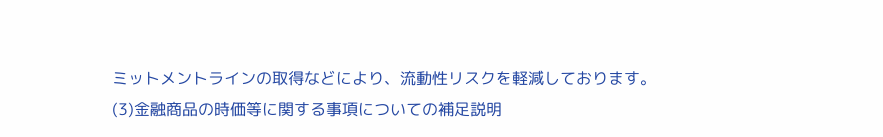ミットメントラインの取得などにより、流動性リスクを軽減しております。
(3)金融商品の時価等に関する事項についての補足説明